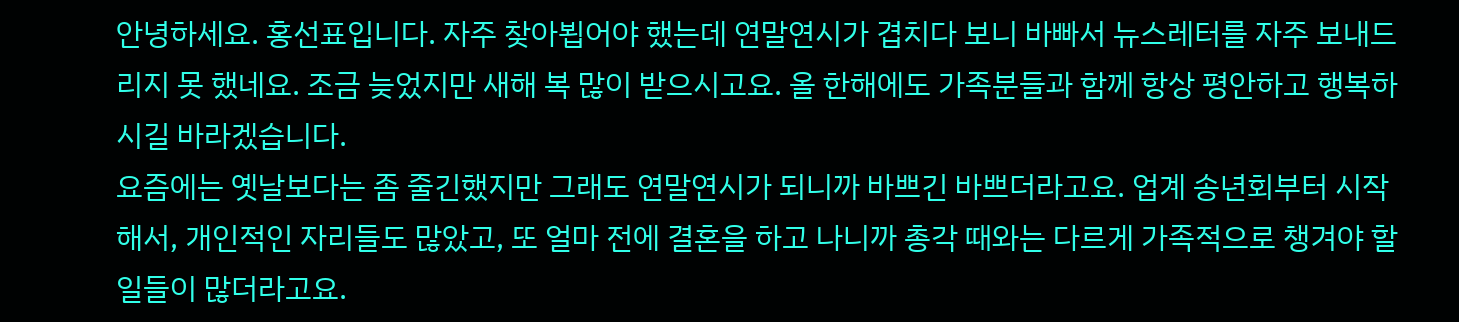안녕하세요. 홍선표입니다. 자주 찾아뵙어야 했는데 연말연시가 겹치다 보니 바빠서 뉴스레터를 자주 보내드리지 못 했네요. 조금 늦었지만 새해 복 많이 받으시고요. 올 한해에도 가족분들과 함께 항상 평안하고 행복하시길 바라겠습니다.
요즘에는 옛날보다는 좀 줄긴했지만 그래도 연말연시가 되니까 바쁘긴 바쁘더라고요. 업계 송년회부터 시작해서, 개인적인 자리들도 많았고, 또 얼마 전에 결혼을 하고 나니까 총각 때와는 다르게 가족적으로 챙겨야 할 일들이 많더라고요.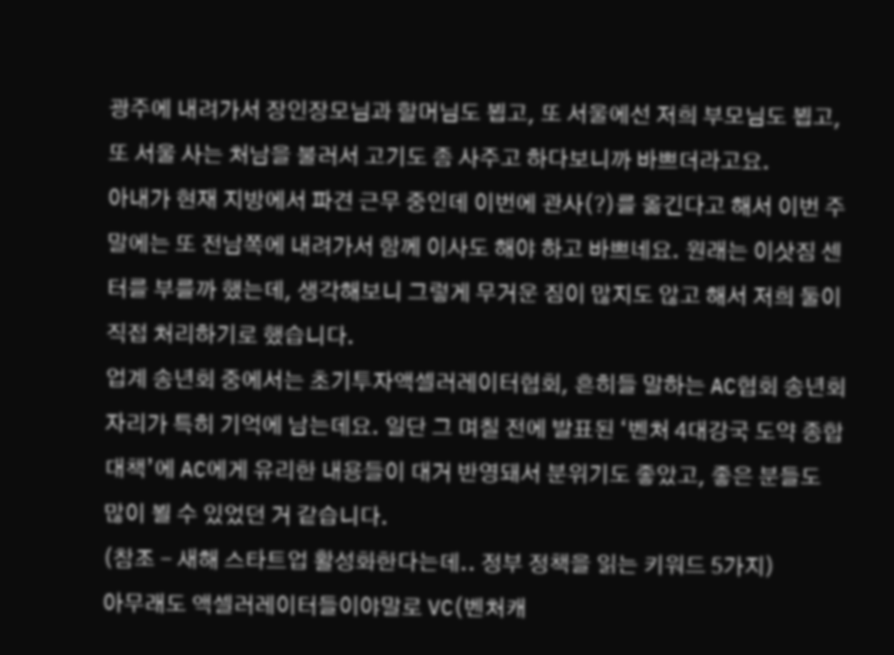광주에 내려가서 장인장모님과 할머님도 뵙고, 또 서울에선 저희 부모님도 뵙고, 또 서울 사는 처남을 불러서 고기도 좀 사주고 하다보니까 바쁘더라고요.
아내가 현재 지방에서 파견 근무 중인데 이번에 관사(?)를 옮긴다고 해서 이번 주말에는 또 전남쪽에 내려가서 함께 이사도 해야 하고 바쁘네요. 원래는 이삿짐 센터를 부를까 했는데, 생각해보니 그렇게 무거운 짐이 많지도 않고 해서 저희 둘이 직접 처리하기로 했습니다.
업계 송년회 중에서는 초기투자액셀러레이터협회, 흔히들 말하는 AC협회 송년회 자리가 특히 기억에 남는데요. 일단 그 며칠 전에 발표된 ‘벤처 4대강국 도약 종합대책’에 AC에게 유리한 내용들이 대거 반영돼서 분위기도 좋았고, 좋은 분들도 많이 뵐 수 있었던 거 같습니다.
(참조 - 새해 스타트업 활성화한다는데.. 정부 정책을 읽는 키워드 5가지)
아무래도 액셀러레이터들이야말로 VC(벤처캐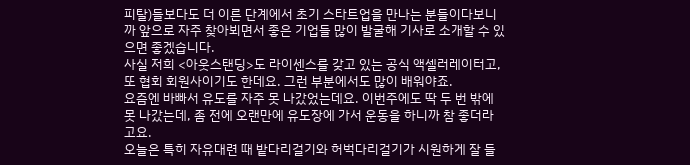피탈)들보다도 더 이른 단계에서 초기 스타트업을 만나는 분들이다보니까 앞으로 자주 찾아뵈면서 좋은 기업들 많이 발굴해 기사로 소개할 수 있으면 좋겠습니다.
사실 저희 <아웃스탠딩>도 라이센스를 갖고 있는 공식 액셀러레이터고, 또 협회 회원사이기도 한데요. 그런 부분에서도 많이 배워야죠.
요즘엔 바빠서 유도를 자주 못 나갔었는데요. 이번주에도 딱 두 번 밖에 못 나갔는데, 좀 전에 오랜만에 유도장에 가서 운동을 하니까 참 좋더라고요.
오늘은 특히 자유대련 때 밭다리걸기와 허벅다리걸기가 시원하게 잘 들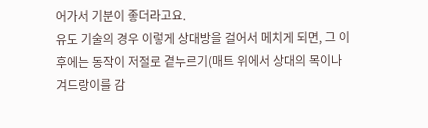어가서 기분이 좋더라고요.
유도 기술의 경우 이렇게 상대방을 걸어서 메치게 되면, 그 이후에는 동작이 저절로 곁누르기(매트 위에서 상대의 목이나 겨드랑이를 감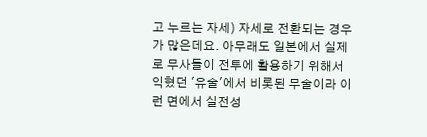고 누르는 자세) 자세로 전환되는 경우가 많은데요. 아무래도 일본에서 실제로 무사들이 전투에 활용하기 위해서 익혔던 '유술'에서 비롯된 무술이라 이런 면에서 실전성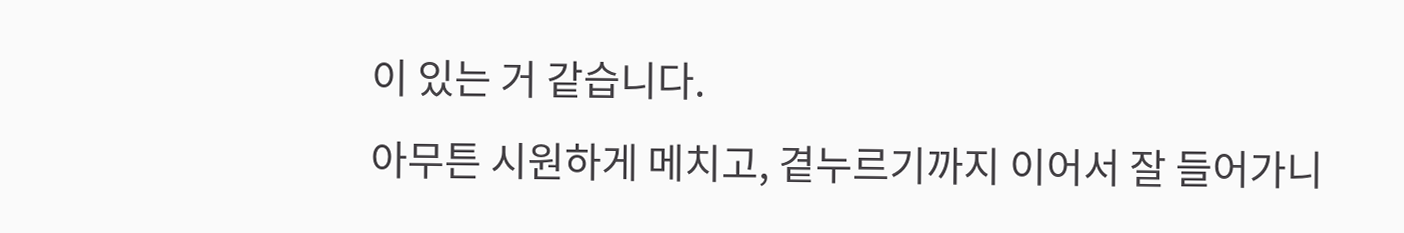이 있는 거 같습니다.
아무튼 시원하게 메치고, 곁누르기까지 이어서 잘 들어가니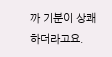까 기분이 상쾌하더라고요.